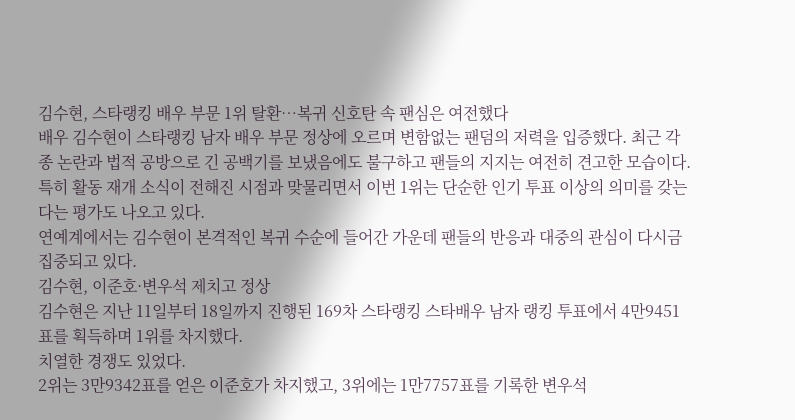김수현, 스타랭킹 배우 부문 1위 탈환…복귀 신호탄 속 팬심은 여전했다
배우 김수현이 스타랭킹 남자 배우 부문 정상에 오르며 변함없는 팬덤의 저력을 입증했다. 최근 각종 논란과 법적 공방으로 긴 공백기를 보냈음에도 불구하고 팬들의 지지는 여전히 견고한 모습이다. 특히 활동 재개 소식이 전해진 시점과 맞물리면서 이번 1위는 단순한 인기 투표 이상의 의미를 갖는다는 평가도 나오고 있다.
연예계에서는 김수현이 본격적인 복귀 수순에 들어간 가운데 팬들의 반응과 대중의 관심이 다시금 집중되고 있다.
김수현, 이준호·변우석 제치고 정상
김수현은 지난 11일부터 18일까지 진행된 169차 스타랭킹 스타배우 남자 랭킹 투표에서 4만9451표를 획득하며 1위를 차지했다.
치열한 경쟁도 있었다.
2위는 3만9342표를 얻은 이준호가 차지했고, 3위에는 1만7757표를 기록한 변우석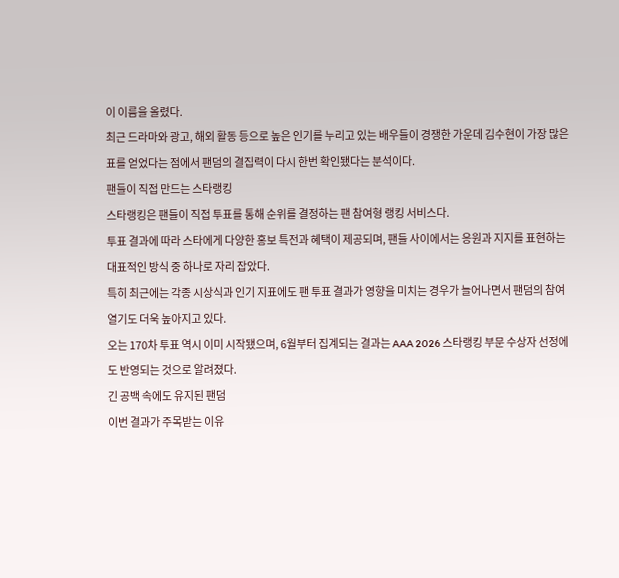이 이름을 올렸다.
최근 드라마와 광고, 해외 활동 등으로 높은 인기를 누리고 있는 배우들이 경쟁한 가운데 김수현이 가장 많은 표를 얻었다는 점에서 팬덤의 결집력이 다시 한번 확인됐다는 분석이다.
팬들이 직접 만드는 스타랭킹
스타랭킹은 팬들이 직접 투표를 통해 순위를 결정하는 팬 참여형 랭킹 서비스다.
투표 결과에 따라 스타에게 다양한 홍보 특전과 혜택이 제공되며, 팬들 사이에서는 응원과 지지를 표현하는 대표적인 방식 중 하나로 자리 잡았다.
특히 최근에는 각종 시상식과 인기 지표에도 팬 투표 결과가 영향을 미치는 경우가 늘어나면서 팬덤의 참여 열기도 더욱 높아지고 있다.
오는 170차 투표 역시 이미 시작됐으며, 6월부터 집계되는 결과는 AAA 2026 스타랭킹 부문 수상자 선정에도 반영되는 것으로 알려졌다.
긴 공백 속에도 유지된 팬덤
이번 결과가 주목받는 이유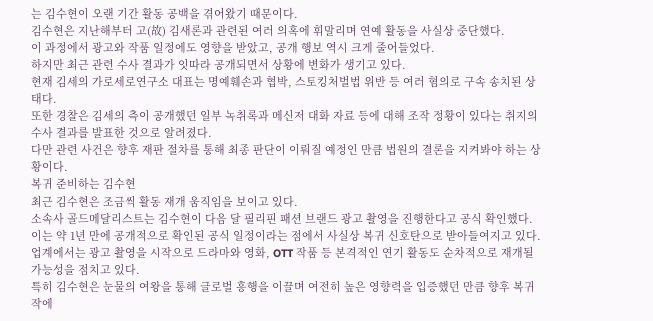는 김수현이 오랜 기간 활동 공백을 겪어왔기 때문이다.
김수현은 지난해부터 고(故) 김새론과 관련된 여러 의혹에 휘말리며 연예 활동을 사실상 중단했다.
이 과정에서 광고와 작품 일정에도 영향을 받았고, 공개 행보 역시 크게 줄어들었다.
하지만 최근 관련 수사 결과가 잇따라 공개되면서 상황에 변화가 생기고 있다.
현재 김세의 가로세로연구소 대표는 명예훼손과 협박, 스토킹처벌법 위반 등 여러 혐의로 구속 송치된 상태다.
또한 경찰은 김세의 측이 공개했던 일부 녹취록과 메신저 대화 자료 등에 대해 조작 정황이 있다는 취지의 수사 결과를 발표한 것으로 알려졌다.
다만 관련 사건은 향후 재판 절차를 통해 최종 판단이 이뤄질 예정인 만큼 법원의 결론을 지켜봐야 하는 상황이다.
복귀 준비하는 김수현
최근 김수현은 조금씩 활동 재개 움직임을 보이고 있다.
소속사 골드메달리스트는 김수현이 다음 달 필리핀 패션 브랜드 광고 촬영을 진행한다고 공식 확인했다.
이는 약 1년 만에 공개적으로 확인된 공식 일정이라는 점에서 사실상 복귀 신호탄으로 받아들여지고 있다.
업계에서는 광고 촬영을 시작으로 드라마와 영화, OTT 작품 등 본격적인 연기 활동도 순차적으로 재개될 가능성을 점치고 있다.
특히 김수현은 눈물의 여왕을 통해 글로벌 흥행을 이끌며 여전히 높은 영향력을 입증했던 만큼 향후 복귀작에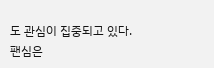도 관심이 집중되고 있다.
팬심은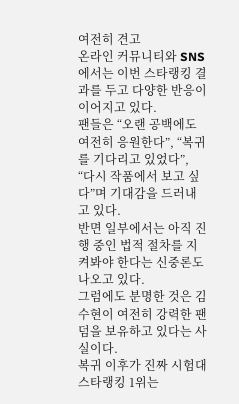여전히 견고
온라인 커뮤니티와 SNS에서는 이번 스타랭킹 결과를 두고 다양한 반응이 이어지고 있다.
팬들은 “오랜 공백에도 여전히 응원한다”, “복귀를 기다리고 있었다”, “다시 작품에서 보고 싶다”며 기대감을 드러내고 있다.
반면 일부에서는 아직 진행 중인 법적 절차를 지켜봐야 한다는 신중론도 나오고 있다.
그럼에도 분명한 것은 김수현이 여전히 강력한 팬덤을 보유하고 있다는 사실이다.
복귀 이후가 진짜 시험대
스타랭킹 1위는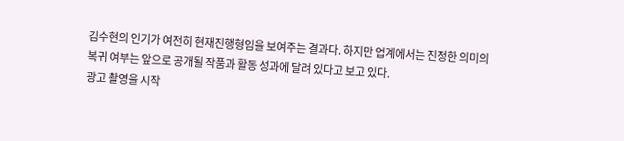김수현의 인기가 여전히 현재진행형임을 보여주는 결과다. 하지만 업계에서는 진정한 의미의 복귀 여부는 앞으로 공개될 작품과 활동 성과에 달려 있다고 보고 있다.
광고 촬영을 시작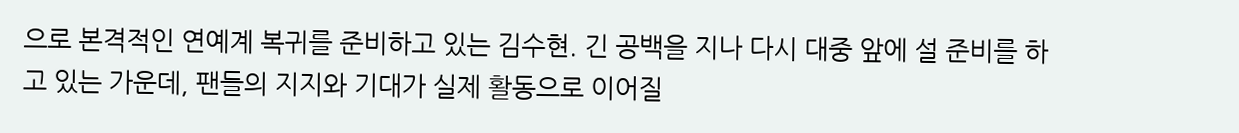으로 본격적인 연예계 복귀를 준비하고 있는 김수현. 긴 공백을 지나 다시 대중 앞에 설 준비를 하고 있는 가운데, 팬들의 지지와 기대가 실제 활동으로 이어질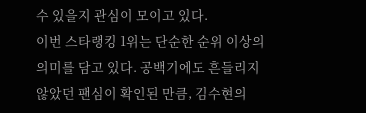수 있을지 관심이 모이고 있다.
이번 스타랭킹 1위는 단순한 순위 이상의 의미를 담고 있다. 공백기에도 흔들리지 않았던 팬심이 확인된 만큼, 김수현의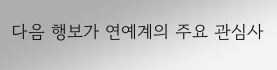다음 행보가 연예계의 주요 관심사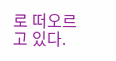로 떠오르고 있다.